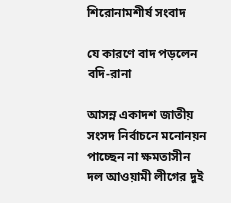শিরোনামশীর্ষ সংবাদ

যে কারণে বাদ পড়লেন বদি-রানা

আসন্ন একাদশ জাতীয় সংসদ নির্বাচনে মনোনয়ন পাচ্ছেন না ক্ষমতাসীন দল আওয়ামী লীগের দুই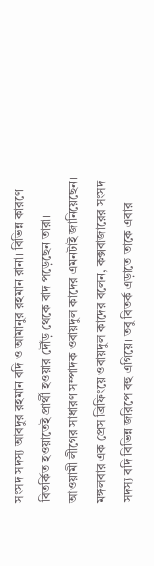সংসদ সদস্য আবদুর রহমান বদি ও আমানুর রহমান রানা। বিভিন্ন কারণে বিতর্কিত হওয়াতেই প্রার্থী হওয়ার দৌঁড় থেকে বাদ পড়েছেন তারা। আওয়ামী লীগের সাধারণ সম্পাদক ওবায়দুল কাদের এমনটাই জানিয়েছেন।
মঙ্গলবার এক প্রেস ব্রিফিংয়ে ওবায়দুল কাদের বলেন, কক্সবাজারের সংসদ সদস্য বদি বিভিন্ন জরিপে বহু এগিয়ে। তবু বিতর্ক এড়াতে তাকে এবার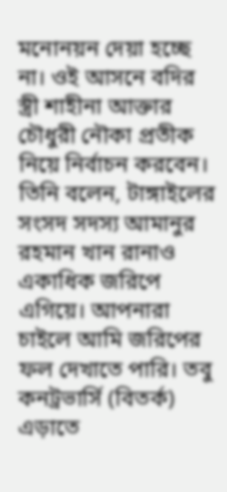মনোনয়ন দেয়া হচ্ছে না। ওই আসনে বদির স্ত্রী শাহীনা আক্তার চৌধুরী নৌকা প্রতীক নিয়ে নির্বাচন করবেন।
তিনি বলেন, টাঙ্গাইলের সংসদ সদস্য আমানুর রহমান খান রানাও একাধিক জরিপে এগিয়ে। আপনারা চাইলে আমি জরিপের ফল দেখাতে পারি। তবু কনট্রভার্সি (বিতর্ক) এড়াতে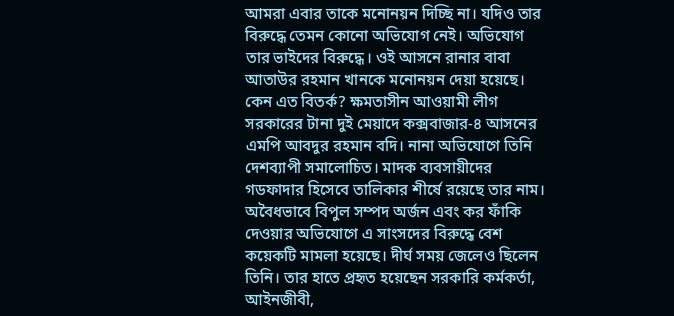আমরা এবার তাকে মনোনয়ন দিচ্ছি না। যদিও তার বিরুদ্ধে তেমন কোনো অভিযোগ নেই। অভিযোগ তার ভাইদের বিরুদ্ধে। ওই আসনে রানার বাবা আতাউর রহমান খানকে মনোনয়ন দেয়া হয়েছে।
কেন এত বিতর্ক? ক্ষমতাসীন আওয়ামী লীগ সরকারের টানা দুই মেয়াদে কক্সবাজার-৪ আসনের এমপি আবদুর রহমান বদি। নানা অভিযোগে তিনি দেশব্যাপী সমালোচিত। মাদক ব্যবসায়ীদের গডফাদার হিসেবে তালিকার শীর্ষে রয়েছে তার নাম। অবৈধভাবে বিপুল সম্পদ অর্জন এবং কর ফাঁকি দেওয়ার অভিযোগে এ সাংসদের বিরুদ্ধে বেশ কয়েকটি মামলা হয়েছে। দীর্ঘ সময় জেলেও ছিলেন তিনি। তার হাতে প্রহৃত হয়েছেন সরকারি কর্মকর্তা, আইনজীবী,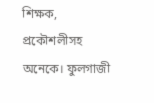শিক্ষক, প্রকৌশলীসহ অনেকে। ফুলগাজী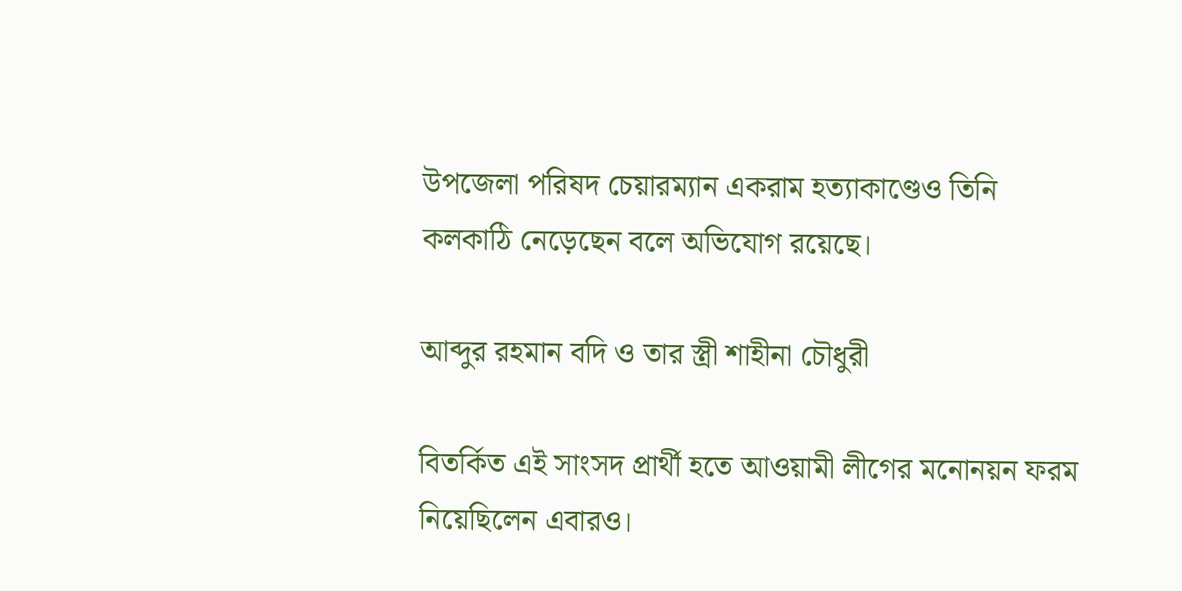উপজেলা পরিষদ চেয়ারম্যান একরাম হত্যাকাণ্ডেও তিনি কলকাঠি নেড়েছেন বলে অভিযোগ রয়েছে।

আব্দুর রহমান বদি ও তার স্ত্রী শাহীনা চৌধুরী

বিতর্কিত এই সাংসদ প্রার্থী হতে আওয়ামী লীগের মনোনয়ন ফরম নিয়েছিলেন এবারও।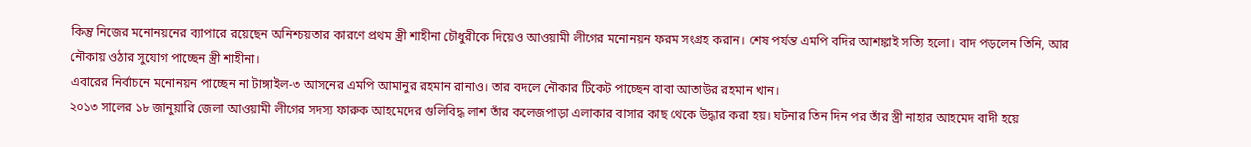কিন্তু নিজের মনোনয়নের ব্যাপারে রয়েছেন অনিশ্চয়তার কারণে প্রথম স্ত্রী শাহীনা চৌধুরীকে দিয়েও আওয়ামী লীগের মনোনয়ন ফরম সংগ্রহ করান। শেষ পর্যন্ত এমপি বদির আশঙ্কাই সত্যি হলো। বাদ পড়লেন তিনি, আর নৌকায় ওঠার সুযোগ পাচ্ছেন স্ত্রী শাহীনা।
এবারের নির্বাচনে মনোনয়ন পাচ্ছেন না টাঙ্গাইল-৩ আসনের এমপি আমানুর রহমান রানাও। তার বদলে নৌকার টিকেট পাচ্ছেন বাবা আতাউর রহমান খান।
২০১৩ সালের ১৮ জানুয়ারি জেলা আওয়ামী লীগের সদস্য ফারুক আহমেদের গুলিবিদ্ধ লাশ তাঁর কলেজপাড়া এলাকার বাসার কাছ থেকে উদ্ধার করা হয়। ঘটনার তিন দিন পর তাঁর স্ত্রী নাহার আহমেদ বাদী হয়ে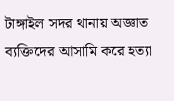টাঙ্গাইল সদর থানায় অজ্ঞাত ব্যক্তিদের আসামি করে হত্যা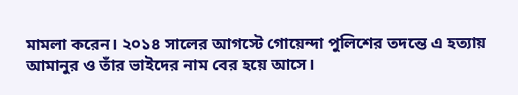মামলা করেন। ২০১৪ সালের আগস্টে গোয়েন্দা পুলিশের তদন্তে এ হত্যায় আমানুর ও তাঁর ভাইদের নাম বের হয়ে আসে।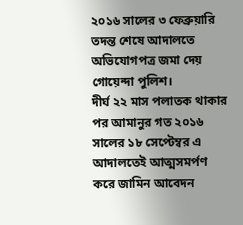২০১৬ সালের ৩ ফেব্রুয়ারি তদন্ত শেষে আদালতে অভিযোগপত্র জমা দেয় গোয়েন্দা পুলিশ।
দীর্ঘ ২২ মাস পলাতক থাকার পর আমানুর গত ২০১৬ সালের ১৮ সেপ্টেম্বর এ আদালতেই আত্মসমর্পণ করে জামিন আবেদন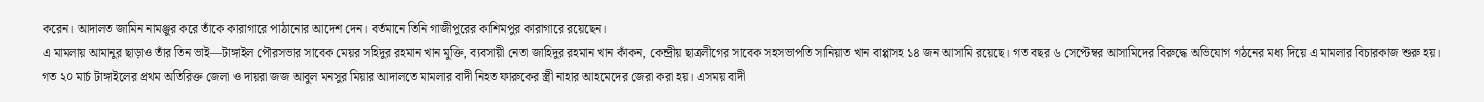করেন। আদালত জামিন নামঞ্জুর করে তাঁকে কারাগারে পাঠানোর আদেশ দেন। বর্তমানে তিনি গাজীপুরের কাশিমপুর কারাগারে রয়েছেন।
এ মামলায় আমানুর ছাড়াও তাঁর তিন ভাই—টাঙ্গাইল পৌরসভার সাবেক মেয়র সহিদুর রহমান খান মুক্তি, ব্যবসায়ী নেতা জাহিদুর রহমান খান কাঁকন, কেন্দ্রীয় ছাত্রলীগের সাবেক সহসভাপতি সানিয়াত খান বাপ্পাসহ ১৪ জন আসামি রয়েছে। গত বছর ৬ সেপ্টেম্বর আসামিদের বিরুদ্ধে অভিযোগ গঠনের মধ্য দিয়ে এ মামলার বিচারকাজ শুরু হয়।
গত ২০ মার্চ টাঙ্গাইলের প্রথম অতিরিক্ত জেলা ও দায়রা জজ আবুল মনসুর মিয়ার আদালতে মামলার বাদী নিহত ফারুকের স্ত্রী নাহার আহমেদের জেরা করা হয়। এসময় বাদী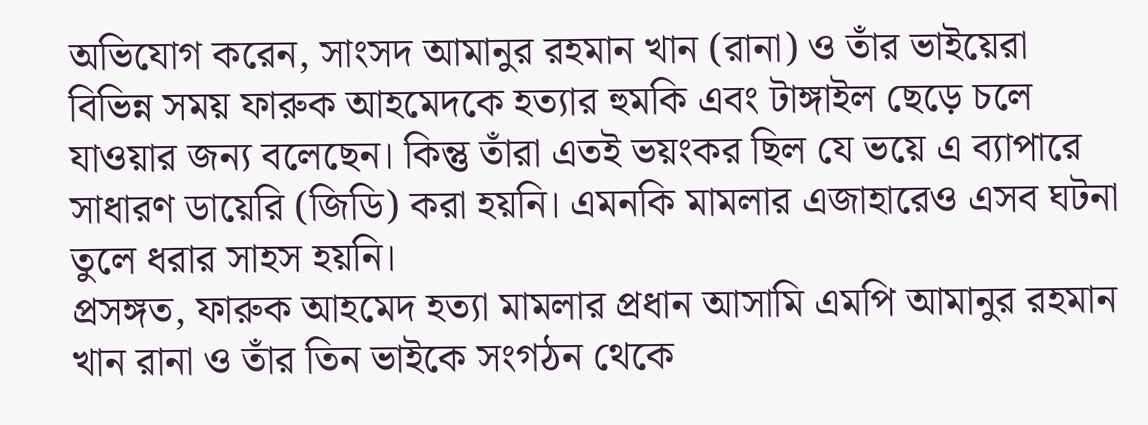অভিযোগ করেন, সাংসদ আমানুর রহমান খান (রানা) ও তাঁর ভাইয়েরা বিভিন্ন সময় ফারুক আহমেদকে হত্যার হুমকি এবং টাঙ্গাইল ছেড়ে চলে যাওয়ার জন্য বলেছেন। কিন্তু তাঁরা এতই ভয়ংকর ছিল যে ভয়ে এ ব্যাপারে সাধারণ ডায়েরি (জিডি) করা হয়নি। এমনকি মামলার এজাহারেও এসব ঘটনা তুলে ধরার সাহস হয়নি।
প্রসঙ্গত, ফারুক আহমেদ হত্যা মামলার প্রধান আসামি এমপি আমানুর রহমান খান রানা ও তাঁর তিন ভাইকে সংগঠন থেকে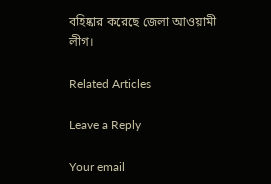বহিষ্কার করেছে জেলা আওয়ামী লীগ।

Related Articles

Leave a Reply

Your email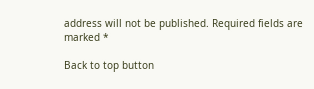address will not be published. Required fields are marked *

Back to top button